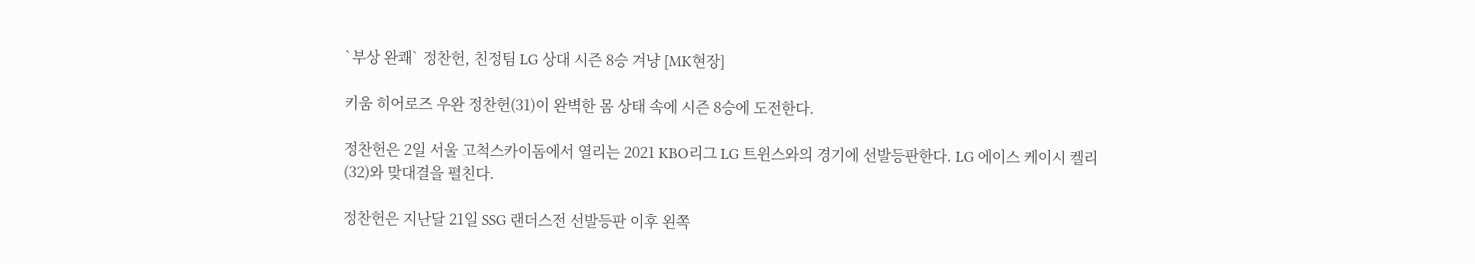`부상 완쾌` 정찬헌, 친정팀 LG 상대 시즌 8승 겨냥 [MK현장]

키움 히어로즈 우완 정찬헌(31)이 완벽한 몸 상태 속에 시즌 8승에 도전한다.

정찬헌은 2일 서울 고척스카이돔에서 열리는 2021 KBO리그 LG 트윈스와의 경기에 선발등판한다. LG 에이스 케이시 켈리(32)와 맞대결을 펼친다.

정찬헌은 지난달 21일 SSG 랜더스전 선발등판 이후 왼쪽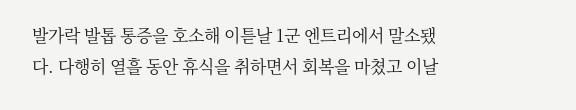발가락 발톱 통증을 호소해 이튿날 1군 엔트리에서 말소됐다. 다행히 열흘 동안 휴식을 취하면서 회복을 마쳤고 이날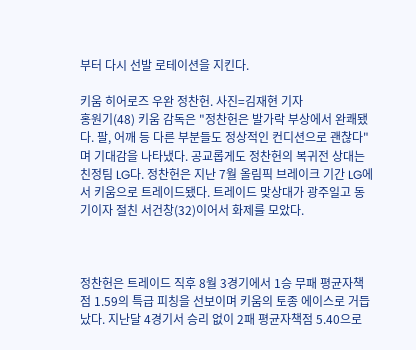부터 다시 선발 로테이션을 지킨다.

키움 히어로즈 우완 정찬헌. 사진=김재현 기자
홍원기(48) 키움 감독은 "정찬헌은 발가락 부상에서 완쾌됐다. 팔, 어깨 등 다른 부분들도 정상적인 컨디션으로 괜찮다"며 기대감을 나타냈다. 공교롭게도 정찬헌의 복귀전 상대는 친정팀 LG다. 정찬헌은 지난 7월 올림픽 브레이크 기간 LG에서 키움으로 트레이드됐다. 트레이드 맞상대가 광주일고 동기이자 절친 서건창(32)이어서 화제를 모았다.



정찬헌은 트레이드 직후 8월 3경기에서 1승 무패 평균자책점 1.59의 특급 피칭을 선보이며 키움의 토종 에이스로 거듭났다. 지난달 4경기서 승리 없이 2패 평균자책점 5.40으로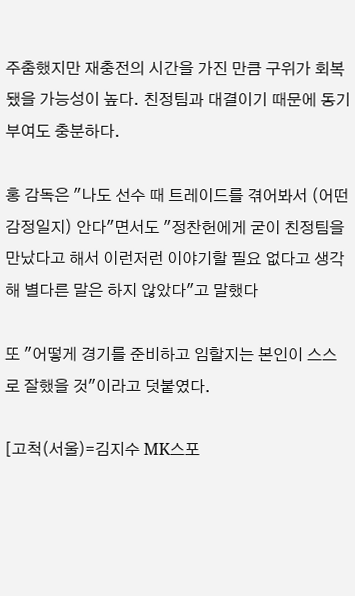주춤했지만 재충전의 시간을 가진 만큼 구위가 회복됐을 가능성이 높다. 친정팀과 대결이기 때문에 동기부여도 충분하다.

홍 감독은 "나도 선수 때 트레이드를 겪어봐서 (어떤 감정일지) 안다"면서도 "정찬헌에게 굳이 친정팀을 만났다고 해서 이런저런 이야기할 필요 없다고 생각해 별다른 말은 하지 않았다"고 말했다

또 "어떻게 경기를 준비하고 임할지는 본인이 스스로 잘했을 것"이라고 덧붙였다.

[고척(서울)=김지수 MK스포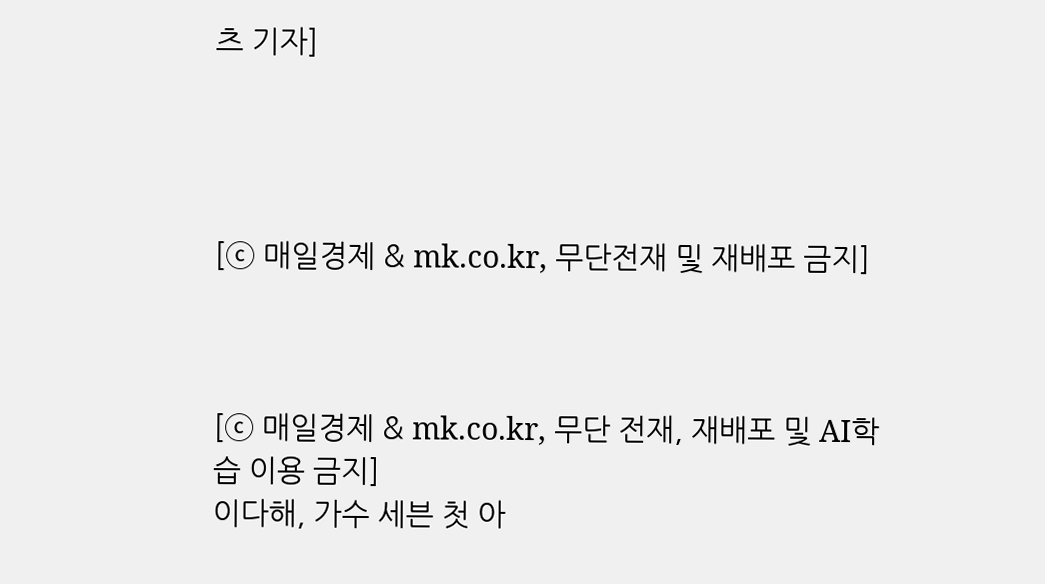츠 기자]




[ⓒ 매일경제 & mk.co.kr, 무단전재 및 재배포 금지]



[ⓒ 매일경제 & mk.co.kr, 무단 전재, 재배포 및 AI학습 이용 금지]
이다해, 가수 세븐 첫 아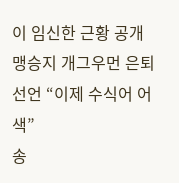이 임신한 근황 공개
맹승지 개그우먼 은퇴 선언 “이제 수식어 어색”
송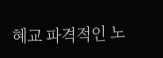혜교 파격적인 노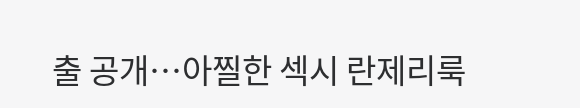출 공개…아찔한 섹시 란제리룩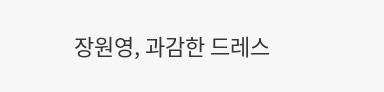장원영, 과감한 드레스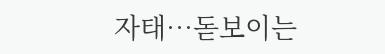자태…돋보이는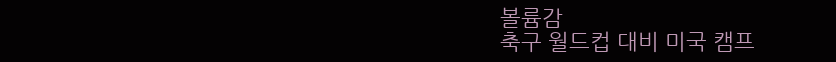볼륨감
축구 월드컵 대비 미국 캠프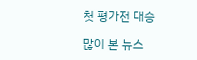첫 평가전 대승

많이 본 뉴스